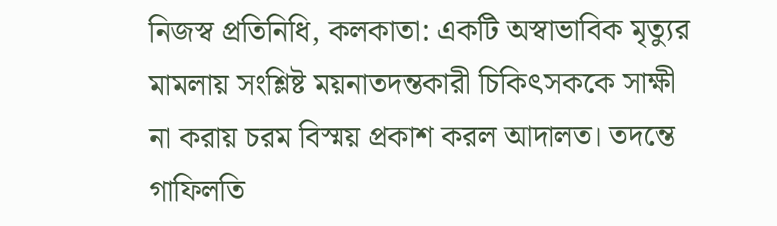নিজস্ব প্রতিনিধি, কলকাতা: একটি অস্বাভাবিক মৃত্যুর মামলায় সংশ্লিষ্ট ময়নাতদন্তকারী চিকিৎসককে সাক্ষী না করায় চরম বিস্ময় প্রকাশ করল আদালত। তদন্তে গাফিলতি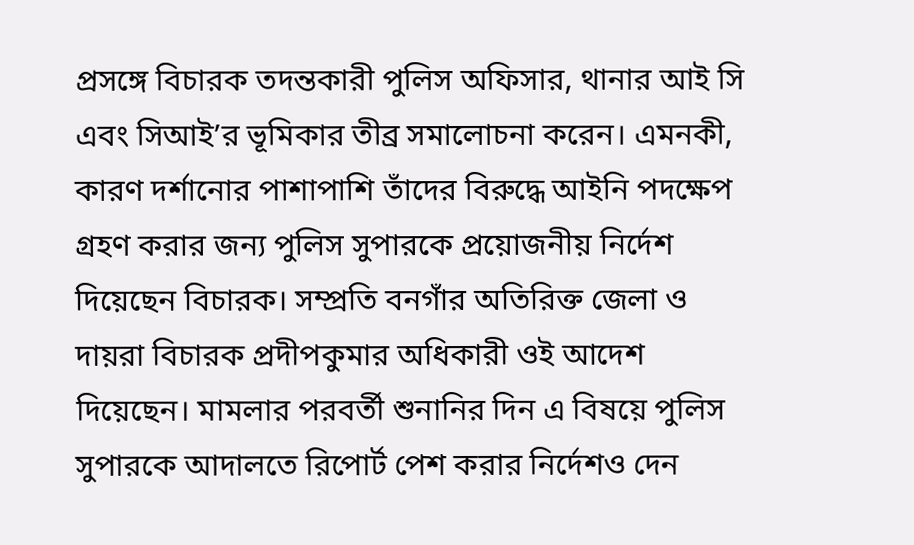প্রসঙ্গে বিচারক তদন্তকারী পুলিস অফিসার, থানার আই সি এবং সিআই’র ভূমিকার তীব্র সমালোচনা করেন। এমনকী, কারণ দর্শানোর পাশাপাশি তাঁদের বিরুদ্ধে আইনি পদক্ষেপ গ্রহণ করার জন্য পুলিস সুপারকে প্রয়োজনীয় নির্দেশ দিয়েছেন বিচারক। সম্প্রতি বনগাঁর অতিরিক্ত জেলা ও দায়রা বিচারক প্রদীপকুমার অধিকারী ওই আদেশ দিয়েছেন। মামলার পরবর্তী শুনানির দিন এ বিষয়ে পুলিস সুপারকে আদালতে রিপোর্ট পেশ করার নির্দেশও দেন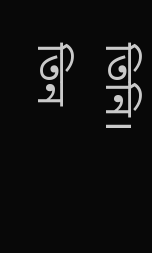তিনি। তিন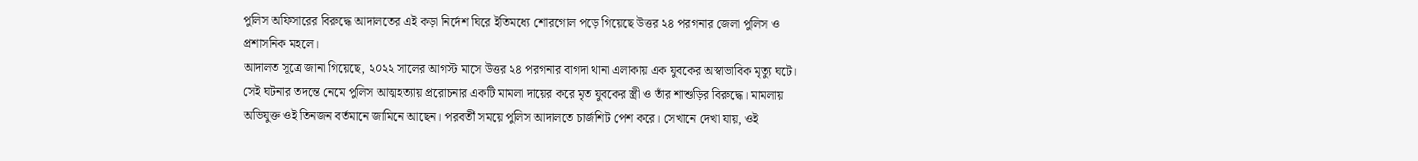পুলিস অফিসারের বিরুদ্ধে আদালতের এই কড়া নির্দেশ ঘিরে ইতিমধ্যে শোরগোল পড়ে গিয়েছে উত্তর ২৪ পরগনার জেলা পুলিস ও প্রশাসনিক মহলে।
আদালত সূত্রে জানা গিয়েছে, ২০২২ সালের আগস্ট মাসে উত্তর ২৪ পরগনার বাগদা থানা এলাকায় এক যুবকের অস্বাভাবিক মৃত্যু ঘটে। সেই ঘটনার তদন্তে নেমে পুলিস আত্মহত্যায় প্ররোচনার একটি মামলা দায়ের করে মৃত যুবকের স্ত্রী ও তাঁর শাশুড়ির বিরুদ্ধে। মামলায় অভিযুক্ত ওই তিনজন বর্তমানে জামিনে আছেন। পরবর্তী সময়ে পুলিস আদালতে চার্জশিট পেশ করে। সেখানে দেখা যায়, ওই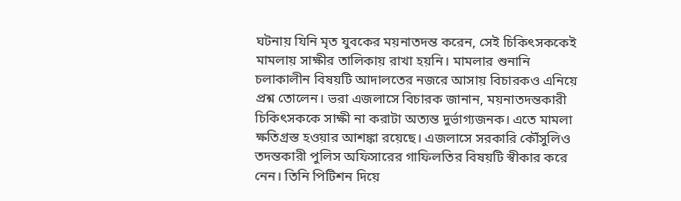ঘটনায় যিনি মৃত যুবকের ময়নাতদন্ত করেন, সেই চিকিৎসককেই মামলায় সাক্ষীর তালিকায় রাখা হয়নি। মামলার শুনানি চলাকালীন বিষয়টি আদালতের নজরে আসায় বিচারকও এনিয়ে প্রশ্ন তোলেন। ভরা এজলাসে বিচারক জানান, ময়নাতদন্তকারী চিকিৎসককে সাক্ষী না করাটা অত্যন্ত দুর্ভাগ্যজনক। এতে মামলা ক্ষতিগ্রস্ত হওয়ার আশঙ্কা রয়েছে। এজলাসে সরকারি কৌঁসুলিও তদন্তকারী পুলিস অফিসারের গাফিলতির বিষয়টি স্বীকার করে নেন। তিনি পিটিশন দিয়ে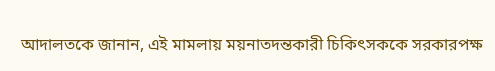আদালতকে জানান, এই মামলায় ময়নাতদন্তকারী চিকিৎসককে সরকারপক্ষ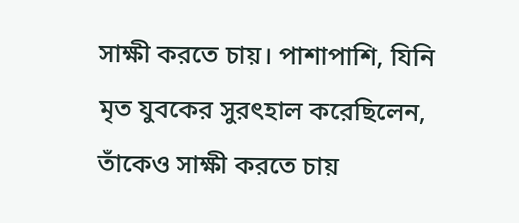সাক্ষী করতে চায়। পাশাপাশি, যিনি মৃত যুবকের সুরৎহাল করেছিলেন, তাঁকেও সাক্ষী করতে চায়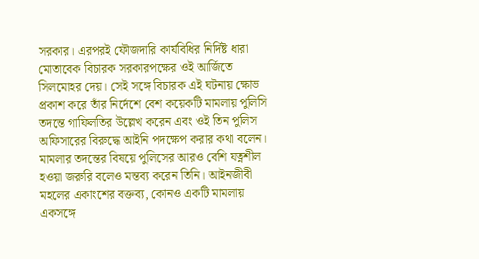সরকার। এরপরই ফৌজদারি কার্যবিধির নির্দিষ্ট ধারা মোতাবেক বিচারক সরকারপক্ষের ওই আর্জিতে সিলমোহর দেয়। সেই সঙ্গে বিচারক এই ঘটনায় ক্ষোভ প্রকাশ করে তাঁর নির্দেশে বেশ কয়েকটি মামলায় পুলিসি তদন্তে গাফিলতির উল্লেখ করেন এবং ওই তিন পুলিস অফিসারের বিরুদ্ধে আইনি পদক্ষেপ করার কথা বলেন। মামলার তদন্তের বিষয়ে পুলিসের আরও বেশি যত্নশীল হওয়া জরুরি বলেও মন্তব্য করেন তিনি। আইনজীবী মহলের একাংশের বক্তব্য, কোনও একটি মামলায় একসঙ্গে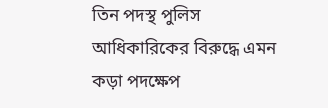তিন পদস্থ পুলিস আধিকারিকের বিরুদ্ধে এমন কড়া পদক্ষেপ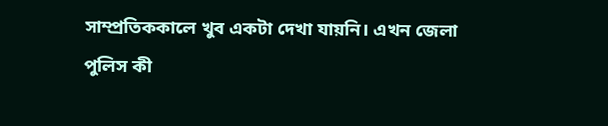সাম্প্রতিককালে খুব একটা দেখা যায়নি। এখন জেলা পুলিস কী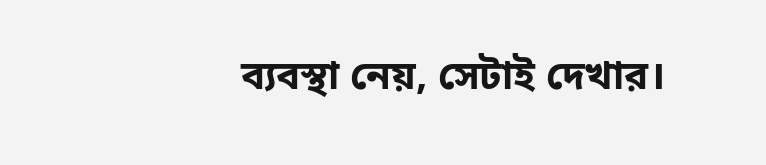ব্যবস্থা নেয়, সেটাই দেখার।